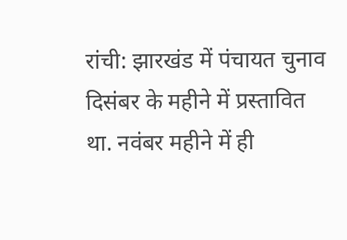रांची: झारखंड में पंचायत चुनाव दिसंबर के महीने में प्रस्तावित था. नवंबर महीने में ही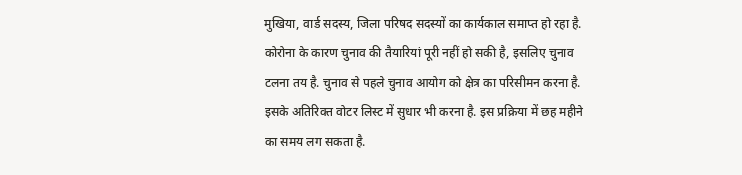मुखिया, वार्ड सदस्य, जिला परिषद सदस्यों का कार्यकाल समाप्त हो रहा है. कोरोना के कारण चुनाव की तैयारियां पूरी नहीं हो सकी है, इसलिए चुनाव टलना तय है. चुनाव से पहले चुनाव आयोग को क्षेत्र का परिसीमन करना है. इसके अतिरिक्त वोटर लिस्ट में सुधार भी करना है. इस प्रक्रिया में छह महीने का समय लग सकता है.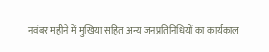नवंबर महीने में मुखिया सहित अन्य जनप्रतिनिधियों का कार्यकाल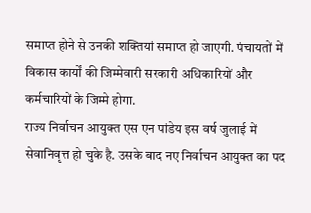समाप्त होने से उनकी शक्तियां समाप्त हो जाएगी. पंचायतों में विकास कार्यों की जिम्मेवारी सरकारी अधिकारियों और कर्मचारियों के जिम्मे होगा.
राज्य निर्वाचन आयुक्त एस एन पांडेय इस वर्ष जुलाई में सेवानिवृत्त हो चुके है. उसके बाद नए निर्वाचन आयुक्त का पद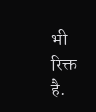भी रिक्त है.